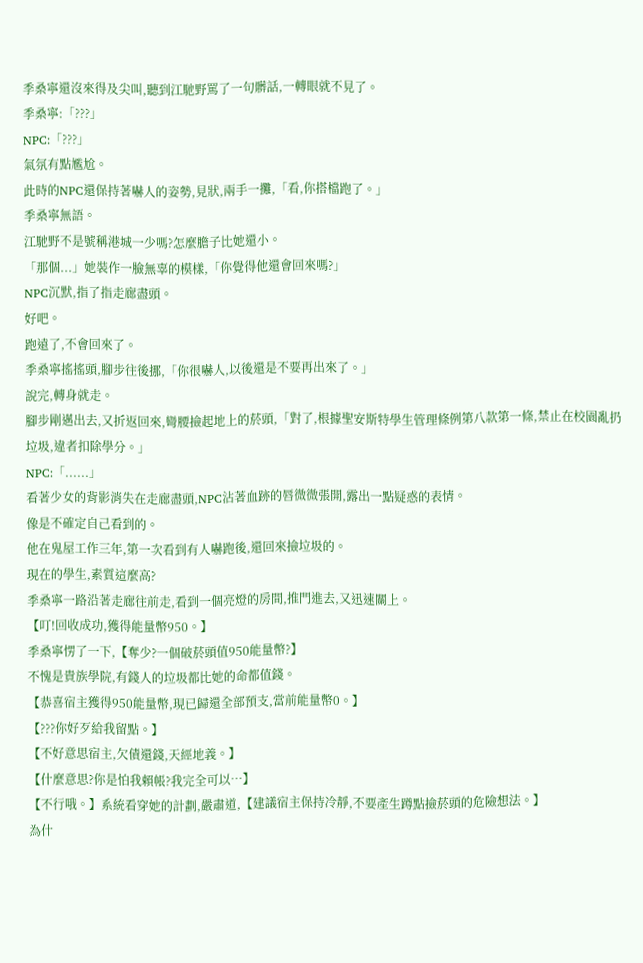季桑寧還沒來得及尖叫,聽到江馳野罵了一句髒話,一轉眼就不見了。
季桑寧:「???」
NPC:「???」
氣氛有點尷尬。
此時的NPC還保持著嚇人的姿勢,見狀,兩手一攤,「看,你搭檔跑了。」
季桑寧無語。
江馳野不是號稱港城一少嗎?怎麼膽子比她還小。
「那個...」她裝作一臉無辜的模樣,「你覺得他還會回來嗎?」
NPC沉默,指了指走廊盡頭。
好吧。
跑遠了,不會回來了。
季桑寧搖搖頭,腳步往後挪,「你很嚇人,以後還是不要再出來了。」
說完,轉身就走。
腳步剛邁出去,又折返回來,彎腰撿起地上的菸頭,「對了,根據聖安斯特學生管理條例第八款第一條,禁止在校園亂扔垃圾,違者扣除學分。」
NPC:「......」
看著少女的背影消失在走廊盡頭,NPC沾著血跡的唇微微張開,露出一點疑惑的表情。
像是不確定自己看到的。
他在鬼屋工作三年,第一次看到有人嚇跑後,還回來撿垃圾的。
現在的學生,素質這麼高?
季桑寧一路沿著走廊往前走,看到一個亮燈的房間,推門進去,又迅速關上。
【叮!回收成功,獲得能量幣950。】
季桑寧愣了一下,【奪少?一個破菸頭值950能量幣?】
不愧是貴族學院,有錢人的垃圾都比她的命都值錢。
【恭喜宿主獲得950能量幣,現已歸還全部預支,當前能量幣0。】
【???你好歹給我留點。】
【不好意思宿主,欠債還錢,天經地義。】
【什麼意思?你是怕我賴帳?我完全可以…】
【不行哦。】系統看穿她的計劃,嚴肅道,【建議宿主保持冷靜,不要產生蹲點撿菸頭的危險想法。】
為什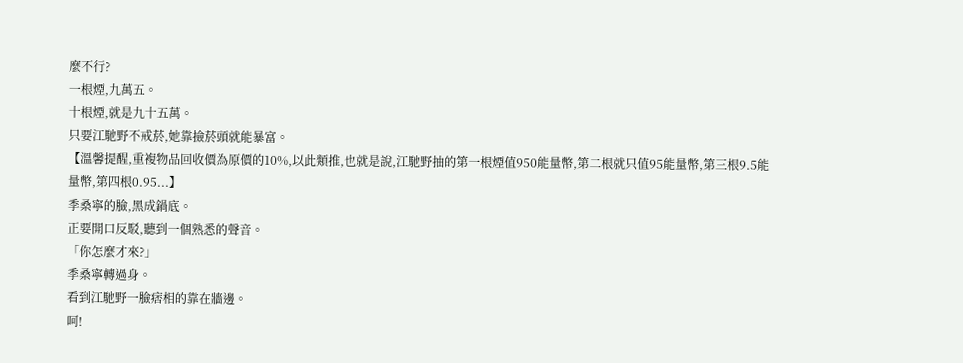麼不行?
一根煙,九萬五。
十根煙,就是九十五萬。
只要江馳野不戒菸,她靠撿菸頭就能暴富。
【溫馨提醒,重複物品回收價為原價的10%,以此類推,也就是說,江馳野抽的第一根煙值950能量幣,第二根就只值95能量幣,第三根9.5能量幣,第四根0.95...】
季桑寧的臉,黑成鍋底。
正要開口反駁,聽到一個熟悉的聲音。
「你怎麼才來?」
季桑寧轉過身。
看到江馳野一臉痞相的靠在牆邊。
呵!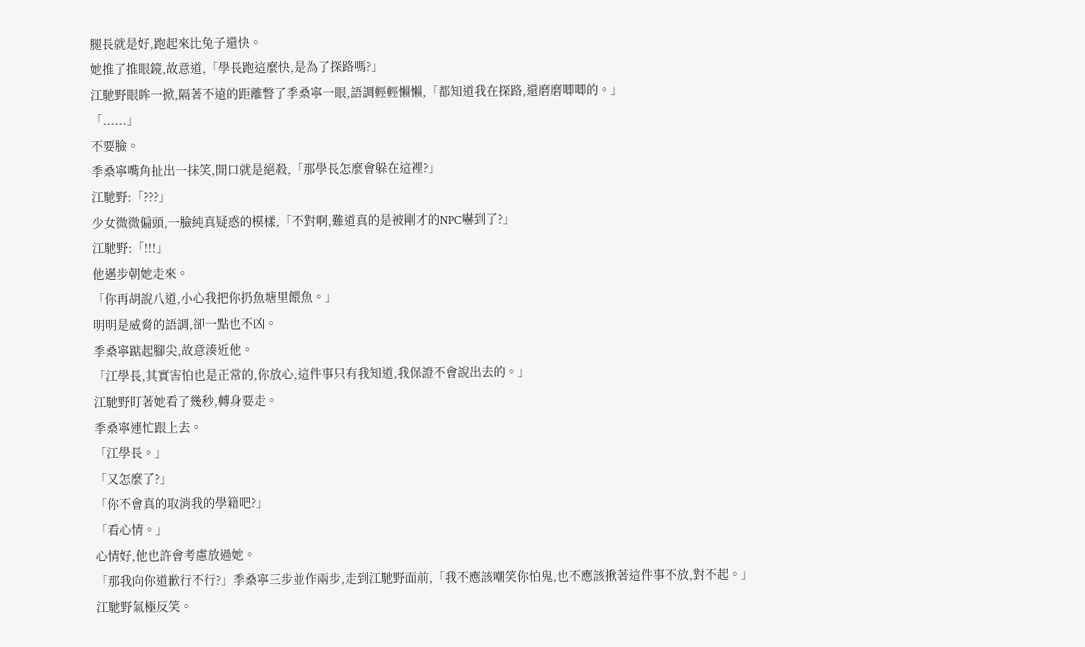腿長就是好,跑起來比兔子還快。
她推了推眼鏡,故意道,「學長跑這麼快,是為了探路嗎?」
江馳野眼眸一掀,隔著不遠的距離瞥了季桑寧一眼,語調輕輕懶懶,「都知道我在探路,還磨磨唧唧的。」
「......」
不要臉。
季桑寧嘴角扯出一抹笑,開口就是絕殺,「那學長怎麼會躲在這裡?」
江馳野:「???」
少女微微偏頭,一臉純真疑惑的模樣,「不對啊,難道真的是被剛才的NPC嚇到了?」
江馳野:「!!!」
他邁步朝她走來。
「你再胡說八道,小心我把你扔魚塘里餵魚。」
明明是威脅的語調,卻一點也不凶。
季桑寧踮起腳尖,故意湊近他。
「江學長,其實害怕也是正常的,你放心,這件事只有我知道,我保證不會說出去的。」
江馳野盯著她看了幾秒,轉身要走。
季桑寧連忙跟上去。
「江學長。」
「又怎麼了?」
「你不會真的取消我的學籍吧?」
「看心情。」
心情好,他也許會考慮放過她。
「那我向你道歉行不行?」季桑寧三步並作兩步,走到江馳野面前,「我不應該嘲笑你怕鬼,也不應該揪著這件事不放,對不起。」
江馳野氣極反笑。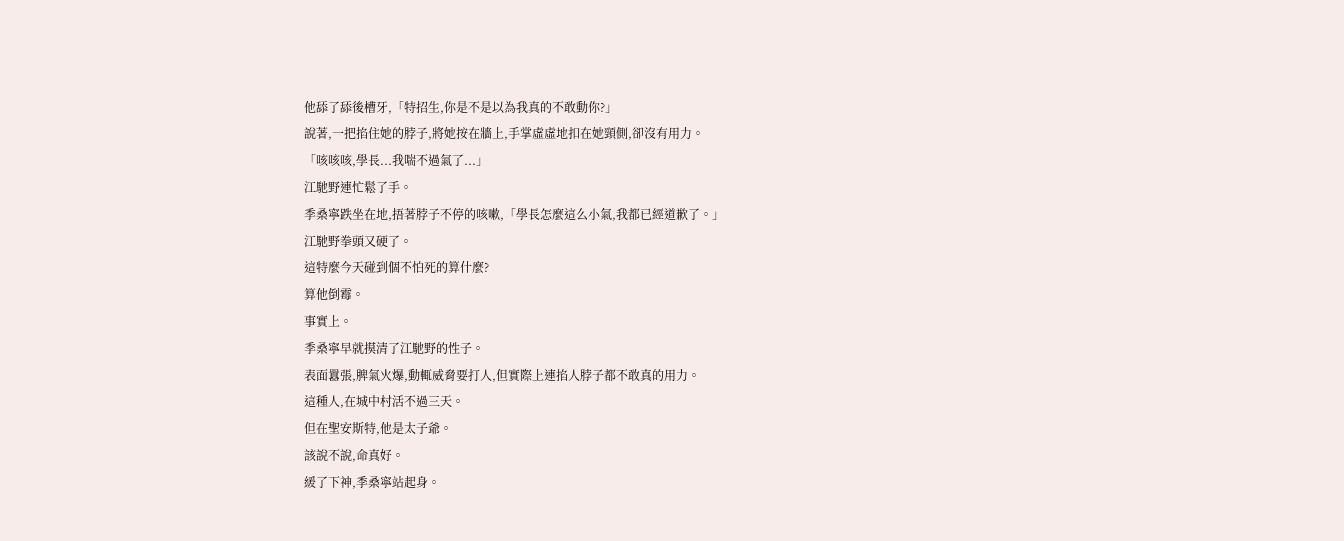他舔了舔後槽牙,「特招生,你是不是以為我真的不敢動你?」
說著,一把掐住她的脖子,將她按在牆上,手掌虛虛地扣在她頸側,卻沒有用力。
「咳咳咳,學長...我喘不過氣了...」
江馳野連忙鬆了手。
季桑寧跌坐在地,捂著脖子不停的咳嗽,「學長怎麼這么小氣,我都已經道歉了。」
江馳野拳頭又硬了。
這特麼今天碰到個不怕死的算什麼?
算他倒霉。
事實上。
季桑寧早就摸清了江馳野的性子。
表面囂張,脾氣火爆,動輒威脅要打人,但實際上連掐人脖子都不敢真的用力。
這種人,在城中村活不過三天。
但在聖安斯特,他是太子爺。
該說不說,命真好。
緩了下神,季桑寧站起身。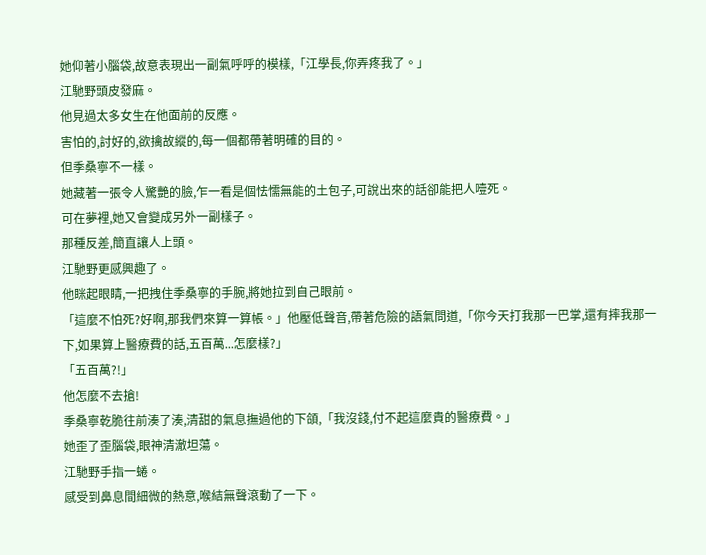她仰著小腦袋,故意表現出一副氣呼呼的模樣,「江學長,你弄疼我了。」
江馳野頭皮發麻。
他見過太多女生在他面前的反應。
害怕的,討好的,欲擒故縱的,每一個都帶著明確的目的。
但季桑寧不一樣。
她藏著一張令人驚艷的臉,乍一看是個怯懦無能的土包子,可說出來的話卻能把人噎死。
可在夢裡,她又會變成另外一副樣子。
那種反差,簡直讓人上頭。
江馳野更感興趣了。
他眯起眼睛,一把拽住季桑寧的手腕,將她拉到自己眼前。
「這麼不怕死?好啊,那我們來算一算帳。」他壓低聲音,帶著危險的語氣問道,「你今天打我那一巴掌,還有摔我那一下,如果算上醫療費的話,五百萬...怎麼樣?」
「五百萬?!」
他怎麼不去搶!
季桑寧乾脆往前湊了湊,清甜的氣息撫過他的下頜,「我沒錢,付不起這麼貴的醫療費。」
她歪了歪腦袋,眼神清澈坦蕩。
江馳野手指一蜷。
感受到鼻息間細微的熱意,喉結無聲滾動了一下。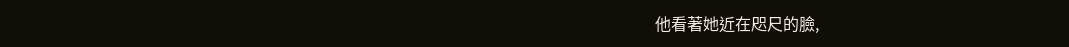他看著她近在咫尺的臉,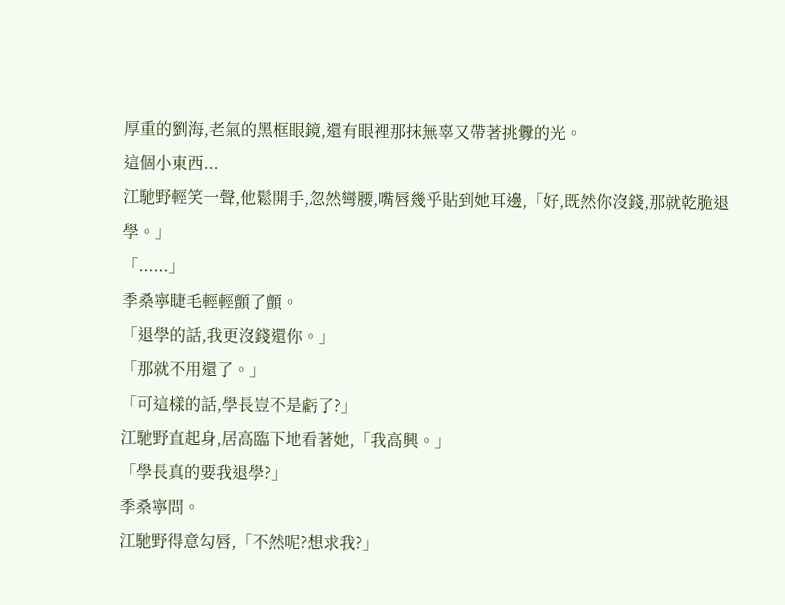厚重的劉海,老氣的黑框眼鏡,還有眼裡那抹無辜又帶著挑釁的光。
這個小東西...
江馳野輕笑一聲,他鬆開手,忽然彎腰,嘴唇幾乎貼到她耳邊,「好,既然你沒錢,那就乾脆退學。」
「......」
季桑寧睫毛輕輕顫了顫。
「退學的話,我更沒錢還你。」
「那就不用還了。」
「可這樣的話,學長豈不是虧了?」
江馳野直起身,居高臨下地看著她,「我高興。」
「學長真的要我退學?」
季桑寧問。
江馳野得意勾唇,「不然呢?想求我?」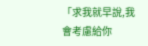「求我就早說,我會考慮給你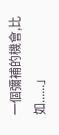一個彌補的機會,比如......」